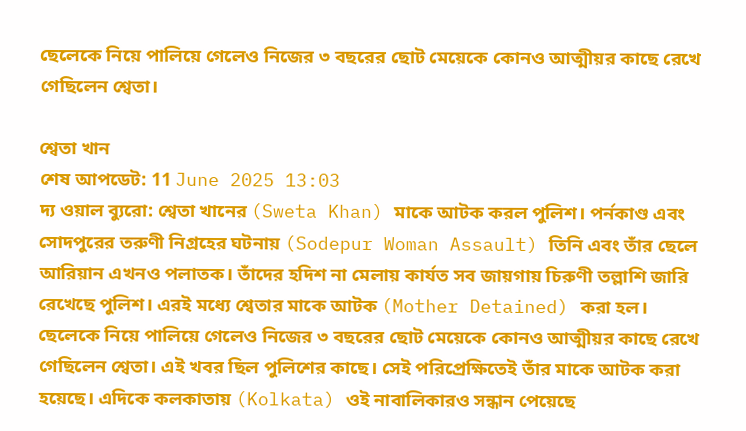ছেলেকে নিয়ে পালিয়ে গেলেও নিজের ৩ বছরের ছোট মেয়েকে কোনও আত্মীয়র কাছে রেখে গেছিলেন শ্বেতা।

শ্বেতা খান
শেষ আপডেট: 11 June 2025 13:03
দ্য ওয়াল ব্যুরো: শ্বেতা খানের (Sweta Khan) মাকে আটক করল পুলিশ। পর্নকাণ্ড এবং সোদপুরের তরুণী নিগ্রহের ঘটনায় (Sodepur Woman Assault) তিনি এবং তাঁর ছেলে আরিয়ান এখনও পলাতক। তাঁদের হদিশ না মেলায় কার্যত সব জায়গায় চিরুণী তল্লাশি জারি রেখেছে পুলিশ। এরই মধ্যে শ্বেতার মাকে আটক (Mother Detained) করা হল।
ছেলেকে নিয়ে পালিয়ে গেলেও নিজের ৩ বছরের ছোট মেয়েকে কোনও আত্মীয়র কাছে রেখে গেছিলেন শ্বেতা। এই খবর ছিল পুলিশের কাছে। সেই পরিপ্রেক্ষিতেই তাঁর মাকে আটক করা হয়েছে। এদিকে কলকাতায় (Kolkata) ওই নাবালিকারও সন্ধান পেয়েছে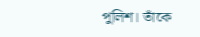পুলিশ। তাঁকে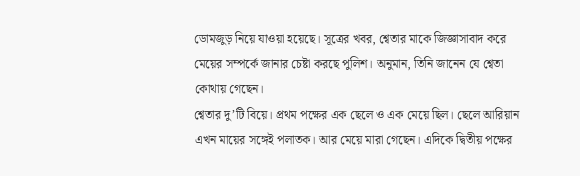ডোমজুড় নিয়ে যাওয়া হয়েছে। সূত্রের খবর, শ্বেতার মাকে জিজ্ঞাসাবাদ করে মেয়ের সম্পর্কে জানার চেষ্টা করছে পুলিশ। অনুমান, তিনি জানেন যে শ্বেতা কোথায় গেছেন।
শ্বেতার দু’টি বিয়ে। প্রথম পক্ষের এক ছেলে ও এক মেয়ে ছিল। ছেলে আরিয়ান এখন মায়ের সঙ্গেই পলাতক। আর মেয়ে মারা গেছেন। এদিকে দ্বিতীয় পক্ষের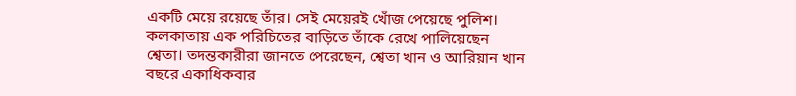একটি মেয়ে রয়েছে তাঁর। সেই মেয়েরই খোঁজ পেয়েছে পুলিশ। কলকাতায় এক পরিচিতের বাড়িতে তাঁকে রেখে পালিয়েছেন শ্বেতা। তদন্তকারীরা জানতে পেরেছেন, শ্বেতা খান ও আরিয়ান খান বছরে একাধিকবার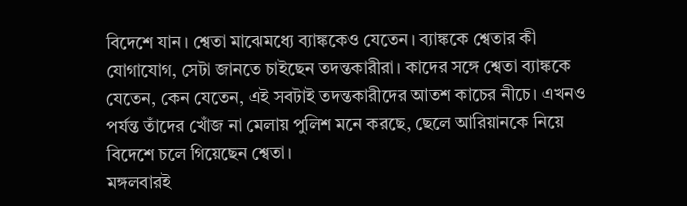বিদেশে যান। শ্বেতা মাঝেমধ্যে ব্যাঙ্ককেও যেতেন। ব্যাঙ্ককে শ্বেতার কী যোগাযোগ, সেটা জানতে চাইছেন তদন্তকারীরা। কাদের সঙ্গে শ্বেতা ব্যাঙ্ককে যেতেন, কেন যেতেন, এই সবটাই তদন্তকারীদের আতশ কাচের নীচে। এখনও পর্যন্ত তাঁদের খোঁজ না মেলায় পুলিশ মনে করছে, ছেলে আরিয়ানকে নিয়ে বিদেশে চলে গিয়েছেন শ্বেতা।
মঙ্গলবারই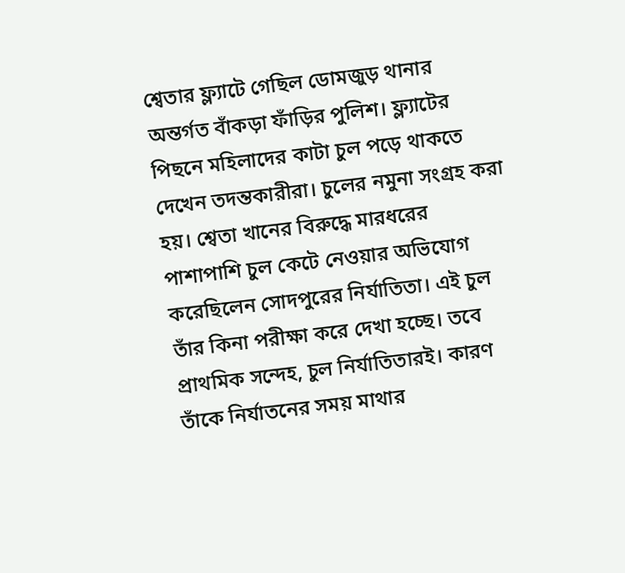শ্বেতার ফ্ল্যাটে গেছিল ডোমজুড় থানার অন্তর্গত বাঁকড়া ফাঁড়ির পুলিশ। ফ্ল্যাটের পিছনে মহিলাদের কাটা চুল পড়ে থাকতে দেখেন তদন্তকারীরা। চুলের নমুনা সংগ্রহ করা হয়। শ্বেতা খানের বিরুদ্ধে মারধরের পাশাপাশি চুল কেটে নেওয়ার অভিযোগ করেছিলেন সোদপুরের নির্যাতিতা। এই চুল তাঁর কিনা পরীক্ষা করে দেখা হচ্ছে। তবে প্রাথমিক সন্দেহ, চুল নির্যাতিতারই। কারণ তাঁকে নির্যাতনের সময় মাথার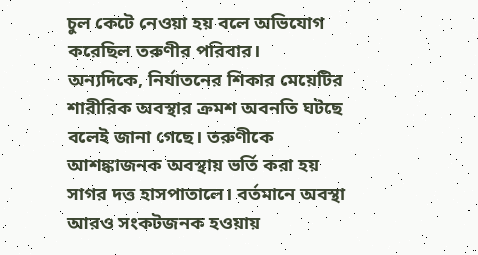চুল কেটে নেওয়া হয় বলে অভিযোগ করেছিল তরুণীর পরিবার।
অন্যদিকে, নির্যাতনের শিকার মেয়েটির শারীরিক অবস্থার ক্রমশ অবনতি ঘটছে বলেই জানা গেছে। তরুণীকে আশঙ্কাজনক অবস্থায় ভর্তি করা হয় সাগর দত্ত হাসপাতালে। বর্তমানে অবস্থা আরও সংকটজনক হওয়ায়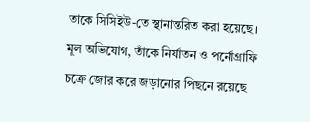তাকে সিসিইউ-তে স্থানান্তরিত করা হয়েছে। মূল অভিযোগ, তাঁকে নির্যাতন ও পর্নোগ্রাফি চক্রে জোর করে জড়ানোর পিছনে রয়েছে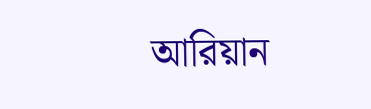আরিয়ান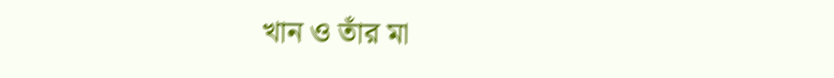খান ও তাঁর মা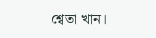শ্বেতা খান।